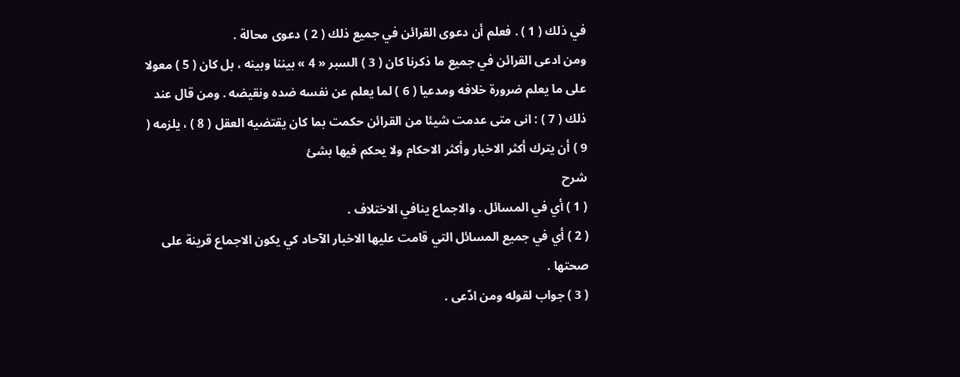في ذلك ( 1 ) . فعلم أن دعوى القرائن في جميع ذلك ( 2 ) دعوى محالة .
ومن ادعى القرائن في جميع ما ذكرنا كان ( 3 ) السبر « 4 » بيننا وبينه ، بل كان ( 5 ) معولا على ما يعلم ضرورة خلافه ومدعيا ( 6 ) لما يعلم عن نفسه ضده ونقيضه . ومن قال عند ذلك ( 7 ) : انى متى عدمت شيئا من القرائن حكمت بما كان يقتضيه العقل ( 8 ) ، يلزمه ( 9 ) أن يترك أكثر الاخبار وأكثر الاحكام ولا يحكم فيها بشئ
شرح
( 1 ) أي في المسائل . والاجماع ينافي الاختلاف .
( 2 ) أي في جميع المسائل التي قامت عليها الاخبار الآحاد كي يكون الاجماع قرينة على صحتها .
( 3 ) جواب لقوله ومن ادّعى .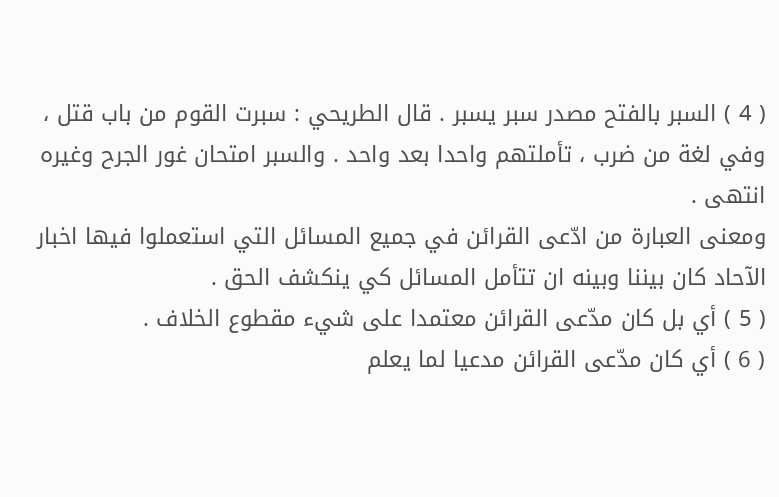( 4 ) السبر بالفتح مصدر سبر يسبر . قال الطريحي : سبرت القوم من باب قتل ، وفي لغة من ضرب ، تأملتهم واحدا بعد واحد . والسبر امتحان غور الجرح وغيره انتهى .
ومعنى العبارة من ادّعى القرائن في جميع المسائل التي استعملوا فيها اخبار الآحاد كان بيننا وبينه ان تتأمل المسائل كي ينكشف الحق .
( 5 ) أي بل كان مدّعى القرائن معتمدا على شيء مقطوع الخلاف .
( 6 ) أي كان مدّعى القرائن مدعيا لما يعلم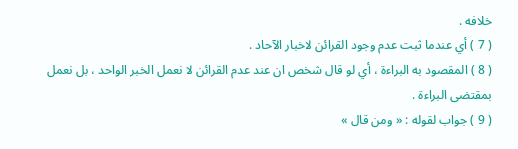خلافه .
( 7 ) أي عندما ثبت عدم وجود القرائن لاخبار الآحاد .
( 8 ) المقصود به البراءة ، أي لو قال شخص ان عند عدم القرائن لا نعمل الخبر الواحد ، بل نعمل بمقتضى البراءة .
( 9 ) جواب لقوله : « ومن قال »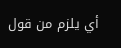أي يلزم من قول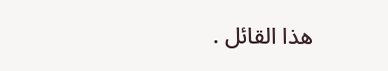هذا القائل .